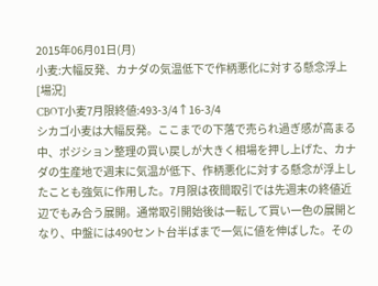2015年06月01日(月)
小麦:大幅反発、カナダの気温低下で作柄悪化に対する懸念浮上
[場況]
CBOT小麦7月限終値:493-3/4↑16-3/4
シカゴ小麦は大幅反発。ここまでの下落で売られ過ぎ感が高まる中、ポジション整理の買い戻しが大きく相場を押し上げた、カナダの生産地で週末に気温が低下、作柄悪化に対する懸念が浮上したことも強気に作用した。7月限は夜間取引では先週末の終値近辺でもみ合う展開。通常取引開始後は一転して買い一色の展開となり、中盤には490セント台半ばまで一気に値を伸ばした。その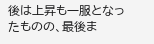後は上昇も一服となったものの、最後ま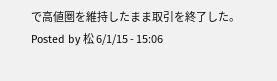で高値圏を維持したまま取引を終了した。
Posted by 松 6/1/15 - 15:06